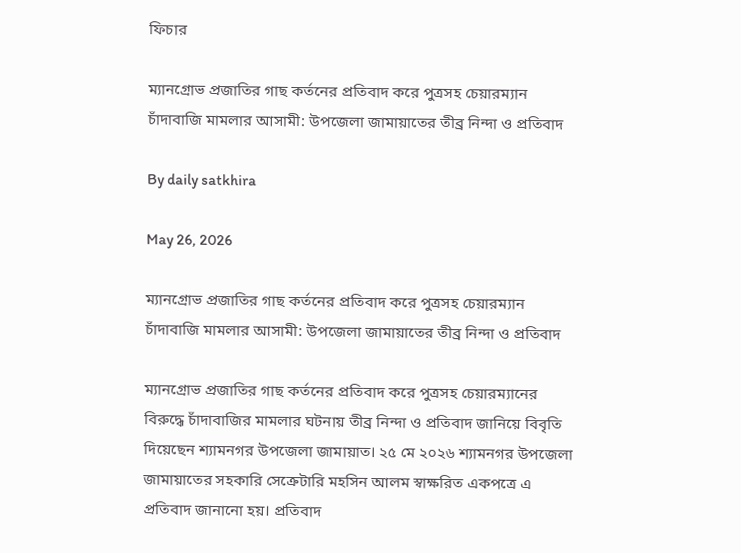ফিচার

ম্যানগ্রোভ প্রজাতির গাছ কর্তনের প্রতিবাদ করে পুত্রসহ চেয়ারম্যান চাঁদাবাজি মামলার আসামী: উপজেলা জামায়াতের তীব্র নিন্দা ও প্রতিবাদ

By daily satkhira

May 26, 2026

ম্যানগ্রোভ প্রজাতির গাছ কর্তনের প্রতিবাদ করে পুত্রসহ চেয়ারম্যান চাঁদাবাজি মামলার আসামী: উপজেলা জামায়াতের তীব্র নিন্দা ও প্রতিবাদ

ম্যানগ্রোভ প্রজাতির গাছ কর্তনের প্রতিবাদ করে পুত্রসহ চেয়ারম্যানের বিরুদ্ধে চাঁদাবাজির মামলার ঘটনায় তীব্র নিন্দা ও প্রতিবাদ জানিয়ে বিবৃতি দিয়েছেন শ্যামনগর উপজেলা জামায়াত। ২৫ মে ২০২৬ শ্যামনগর উপজেলা জামায়াতের সহকারি সেক্রেটারি মহসিন আলম স্বাক্ষরিত একপত্রে এ প্রতিবাদ জানানো হয়। প্রতিবাদ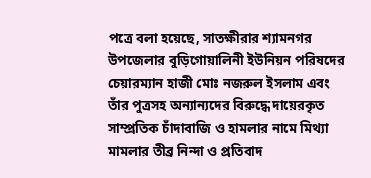পত্রে বলা হয়েছে, সাতক্ষীরার শ্যামনগর উপজেলার বুড়িগোয়ালিনী ইউনিয়ন পরিষদের চেয়ারম্যান হাজী মোঃ নজরুল ইসলাম এবং তাঁর পুত্রসহ অন্যান্যদের বিরুদ্ধে দায়েরকৃত সাম্প্রতিক চাঁদাবাজি ও হামলার নামে মিথ্যা মামলার তীব্র নিন্দা ও প্রতিবাদ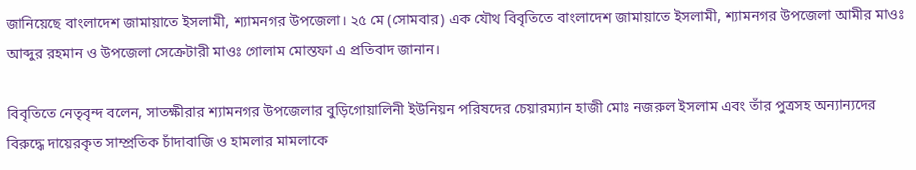জানিয়েছে বাংলাদেশ জামায়াতে ইসলামী, শ্যামনগর উপজেলা। ২৫ মে (সোমবার) এক যৌথ বিবৃতিতে বাংলাদেশ জামায়াতে ইসলামী, শ্যামনগর উপজেলা আমীর মাওঃ আব্দুর রহমান ও উপজেলা সেক্রেটারী মাওঃ গোলাম মোস্তফা এ প্রতিবাদ জানান।

বিবৃতিতে নেতৃবৃন্দ বলেন, সাতক্ষীরার শ্যামনগর উপজেলার বুড়িগোয়ালিনী ইউনিয়ন পরিষদের চেয়ারম্যান হাজী মোঃ নজরুল ইসলাম এবং তাঁর পুত্রসহ অন্যান্যদের বিরুদ্ধে দায়েরকৃত সাম্প্রতিক চাঁদাবাজি ও হামলার মামলাকে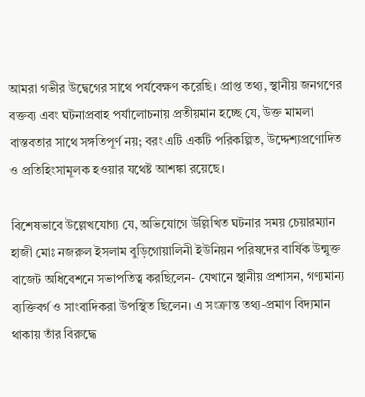আমরা গভীর উদ্বেগের সাথে পর্যবেক্ষণ করেছি। প্রাপ্ত তথ্য, স্থানীয় জনগণের বক্তব্য এবং ঘটনাপ্রবাহ পর্যালোচনায় প্রতীয়মান হচ্ছে যে, উক্ত মামলা বাস্তবতার সাথে সঙ্গতিপূর্ণ নয়; বরং এটি একটি পরিকল্পিত, উদ্দেশ্যপ্রণোদিত ও প্রতিহিংসামূলক হওয়ার যথেষ্ট আশঙ্কা রয়েছে।

বিশেষভাবে উল্লেখযোগ্য যে, অভিযোগে উল্লিখিত ঘটনার সময় চেয়ারম্যান হাজী মোঃ নজরুল ইসলাম বুড়িগোয়ালিনী ইউনিয়ন পরিষদের বার্ষিক উন্মুক্ত বাজেট অধিবেশনে সভাপতিত্ব করছিলেন- যেখানে স্থানীয় প্রশাসন, গণ্যমান্য ব্যক্তিবর্গ ও সাংবাদিকরা উপস্থিত ছিলেন। এ সংক্রান্ত তথ্য-প্রমাণ বিদ্যমান থাকায় তাঁর বিরুদ্ধে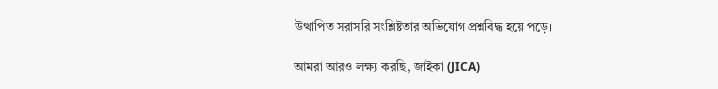উত্থাপিত সরাসরি সংশ্লিষ্টতার অভিযোগ প্রশ্নবিদ্ধ হয়ে পড়ে।

আমরা আরও লক্ষ্য করছি, জাইকা (JICA)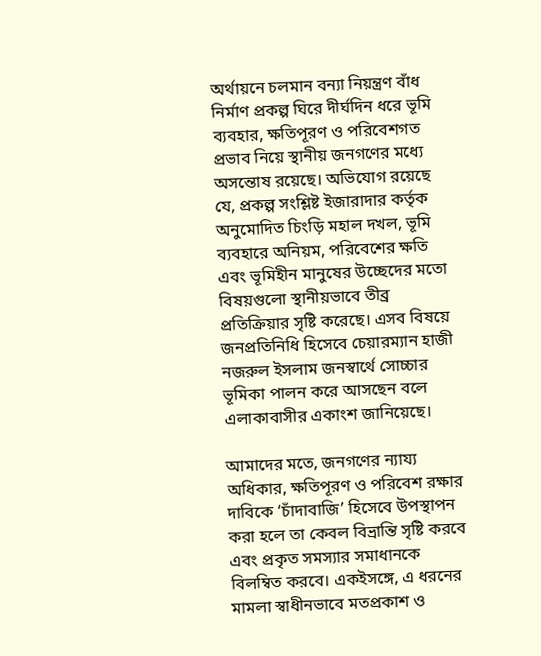অর্থায়নে চলমান বন্যা নিয়ন্ত্রণ বাঁধ নির্মাণ প্রকল্প ঘিরে দীর্ঘদিন ধরে ভূমি ব্যবহার, ক্ষতিপূরণ ও পরিবেশগত প্রভাব নিয়ে স্থানীয় জনগণের মধ্যে অসন্তোষ রয়েছে। অভিযোগ রয়েছে যে, প্রকল্প সংশ্লিষ্ট ইজারাদার কর্তৃক অনুমোদিত চিংড়ি মহাল দখল, ভূমি ব্যবহারে অনিয়ম, পরিবেশের ক্ষতি এবং ভূমিহীন মানুষের উচ্ছেদের মতো বিষয়গুলো স্থানীয়ভাবে তীব্র প্রতিক্রিয়ার সৃষ্টি করেছে। এসব বিষয়ে জনপ্রতিনিধি হিসেবে চেয়ারম্যান হাজী নজরুল ইসলাম জনস্বার্থে সোচ্চার ভূমিকা পালন করে আসছেন বলে এলাকাবাসীর একাংশ জানিয়েছে।

আমাদের মতে, জনগণের ন্যায্য অধিকার, ক্ষতিপূরণ ও পরিবেশ রক্ষার দাবিকে ‘চাঁদাবাজি’ হিসেবে উপস্থাপন করা হলে তা কেবল বিভ্রান্তি সৃষ্টি করবে এবং প্রকৃত সমস্যার সমাধানকে বিলম্বিত করবে। একইসঙ্গে, এ ধরনের মামলা স্বাধীনভাবে মতপ্রকাশ ও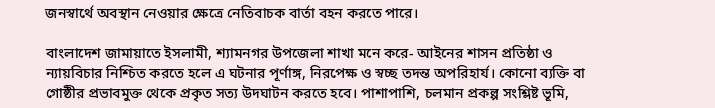জনস্বার্থে অবস্থান নেওয়ার ক্ষেত্রে নেতিবাচক বার্তা বহন করতে পারে।

বাংলাদেশ জামায়াতে ইসলামী, শ্যামনগর উপজেলা শাখা মনে করে- আইনের শাসন প্রতিষ্ঠা ও ন্যায়বিচার নিশ্চিত করতে হলে এ ঘটনার পূর্ণাঙ্গ, নিরপেক্ষ ও স্বচ্ছ তদন্ত অপরিহার্য। কোনো ব্যক্তি বা গোষ্ঠীর প্রভাবমুক্ত থেকে প্রকৃত সত্য উদঘাটন করতে হবে। পাশাপাশি, চলমান প্রকল্প সংশ্লিষ্ট ভূমি,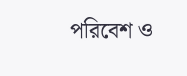পরিবেশ ও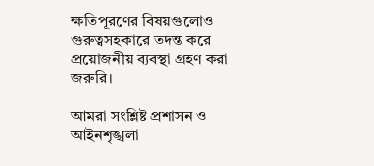ক্ষতিপূরণের বিষয়গুলোও গুরুত্বসহকারে তদন্ত করে প্রয়োজনীয় ব্যবস্থা গ্রহণ করা জরুরি।

আমরা সংশ্লিষ্ট প্রশাসন ও আইনশৃঙ্খলা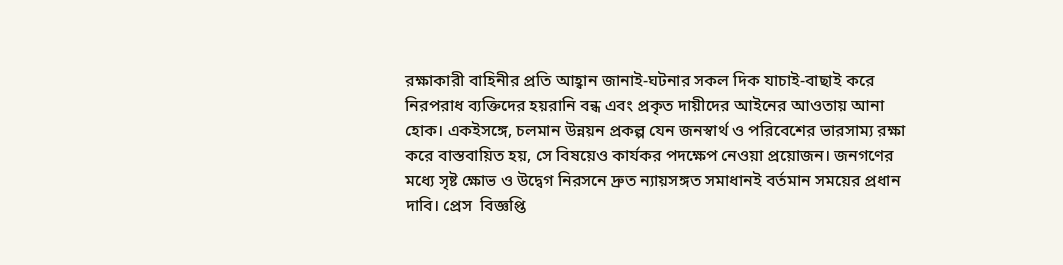রক্ষাকারী বাহিনীর প্রতি আহ্বান জানাই-ঘটনার সকল দিক যাচাই-বাছাই করে নিরপরাধ ব্যক্তিদের হয়রানি বন্ধ এবং প্রকৃত দায়ীদের আইনের আওতায় আনা হোক। একইসঙ্গে, চলমান উন্নয়ন প্রকল্প যেন জনস্বার্থ ও পরিবেশের ভারসাম্য রক্ষা করে বাস্তবায়িত হয়, সে বিষয়েও কার্যকর পদক্ষেপ নেওয়া প্রয়োজন। জনগণের মধ্যে সৃষ্ট ক্ষোভ ও উদ্বেগ নিরসনে দ্রুত ন্যায়সঙ্গত সমাধানই বর্তমান সময়ের প্রধান দাবি। প্রেস  বিজ্ঞপ্তি